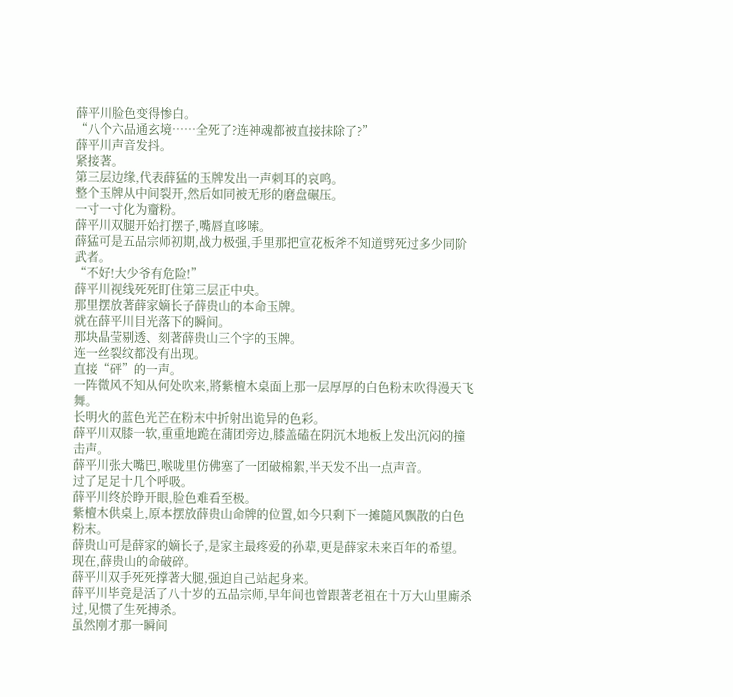薛平川脸色变得惨白。
“八个六品通玄境……全死了?连神魂都被直接抹除了?”
薛平川声音发抖。
紧接著。
第三层边缘,代表薛猛的玉牌发出一声刺耳的哀鸣。
整个玉牌从中间裂开,然后如同被无形的磨盘碾压。
一寸一寸化为齏粉。
薛平川双腿开始打摆子,嘴唇直哆嗦。
薛猛可是五品宗师初期,战力极强,手里那把宣花板斧不知道劈死过多少同阶武者。
“不好!大少爷有危险!”
薛平川视线死死盯住第三层正中央。
那里摆放著薛家嫡长子薛贵山的本命玉牌。
就在薛平川目光落下的瞬间。
那块晶莹剔透、刻著薛贵山三个字的玉牌。
连一丝裂纹都没有出现。
直接“砰”的一声。
一阵微风不知从何处吹来,將紫檀木桌面上那一层厚厚的白色粉末吹得漫天飞舞。
长明火的蓝色光芒在粉末中折射出诡异的色彩。
薛平川双膝一软,重重地跪在蒲团旁边,膝盖磕在阴沉木地板上发出沉闷的撞击声。
薛平川张大嘴巴,喉咙里仿佛塞了一团破棉絮,半天发不出一点声音。
过了足足十几个呼吸。
薛平川终於睁开眼,脸色难看至极。
紫檀木供桌上,原本摆放薛贵山命牌的位置,如今只剩下一摊隨风飘散的白色粉末。
薛贵山可是薛家的嫡长子,是家主最疼爱的孙辈,更是薛家未来百年的希望。
现在,薛贵山的命破碎。
薛平川双手死死撑著大腿,强迫自己站起身来。
薛平川毕竟是活了八十岁的五品宗师,早年间也曾跟著老祖在十万大山里廝杀过,见惯了生死搏杀。
虽然刚才那一瞬间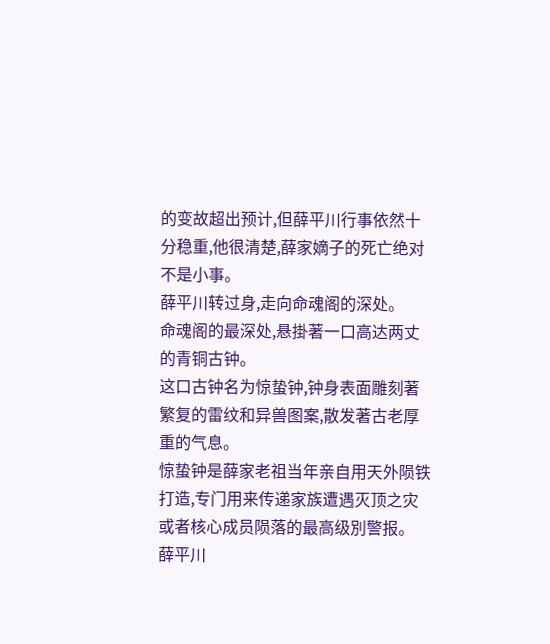的变故超出预计,但薛平川行事依然十分稳重,他很清楚,薛家嫡子的死亡绝对不是小事。
薛平川转过身,走向命魂阁的深处。
命魂阁的最深处,悬掛著一口高达两丈的青铜古钟。
这口古钟名为惊蛰钟,钟身表面雕刻著繁复的雷纹和异兽图案,散发著古老厚重的气息。
惊蛰钟是薛家老祖当年亲自用天外陨铁打造,专门用来传递家族遭遇灭顶之灾或者核心成员陨落的最高级別警报。
薛平川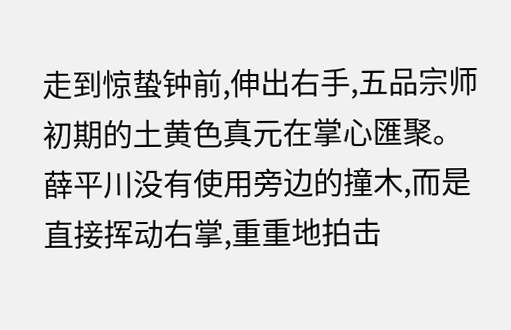走到惊蛰钟前,伸出右手,五品宗师初期的土黄色真元在掌心匯聚。
薛平川没有使用旁边的撞木,而是直接挥动右掌,重重地拍击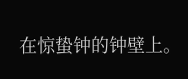在惊蛰钟的钟壁上。